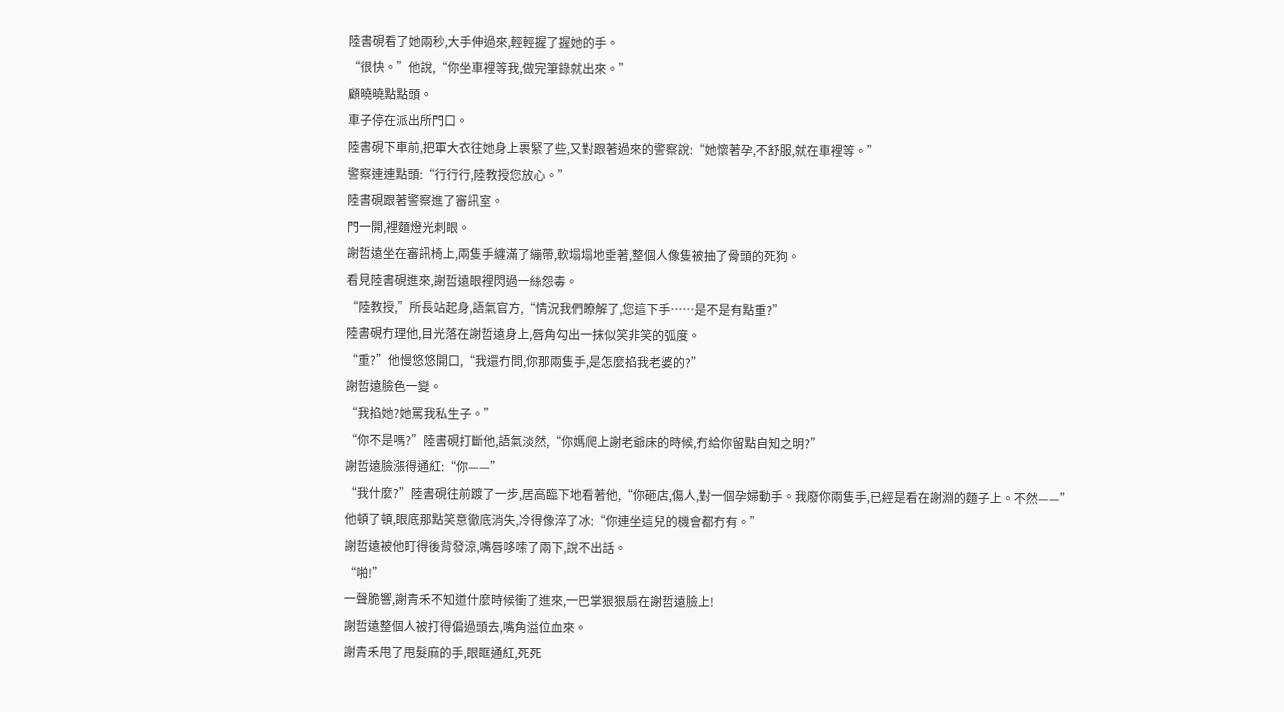陸書硯看了她兩秒,大手伸過來,輕輕握了握她的手。
“很快。”他說,“你坐車裡等我,做完筆錄就出來。”
顧曉曉點點頭。
車子停在派出所門口。
陸書硯下車前,把軍大衣往她身上裹緊了些,又對跟著過來的警察說:“她懷著孕,不舒服,就在車裡等。”
警察連連點頭:“行行行,陸教授您放心。”
陸書硯跟著警察進了審訊室。
門一開,裡麵燈光刺眼。
謝哲遠坐在審訊椅上,兩隻手纏滿了繃帶,軟塌塌地垂著,整個人像隻被抽了骨頭的死狗。
看見陸書硯進來,謝哲遠眼裡閃過一絲怨毒。
“陸教授,”所長站起身,語氣官方,“情況我們瞭解了,您這下手……是不是有點重?”
陸書硯冇理他,目光落在謝哲遠身上,唇角勾出一抹似笑非笑的弧度。
“重?”他慢悠悠開口,“我還冇問,你那兩隻手,是怎麼掐我老婆的?”
謝哲遠臉色一變。
“我掐她?她罵我私生子。”
“你不是嗎?”陸書硯打斷他,語氣淡然,“你媽爬上謝老爺床的時候,冇給你留點自知之明?”
謝哲遠臉漲得通紅:“你——”
“我什麼?”陸書硯往前踱了一步,居高臨下地看著他,“你砸店,傷人,對一個孕婦動手。我廢你兩隻手,已經是看在謝淵的麵子上。不然——”
他頓了頓,眼底那點笑意徹底消失,冷得像淬了冰:“你連坐這兒的機會都冇有。”
謝哲遠被他盯得後背發涼,嘴唇哆嗦了兩下,說不出話。
“啪!”
一聲脆響,謝青禾不知道什麼時候衝了進來,一巴掌狠狠扇在謝哲遠臉上!
謝哲遠整個人被打得偏過頭去,嘴角溢位血來。
謝青禾甩了甩髮麻的手,眼眶通紅,死死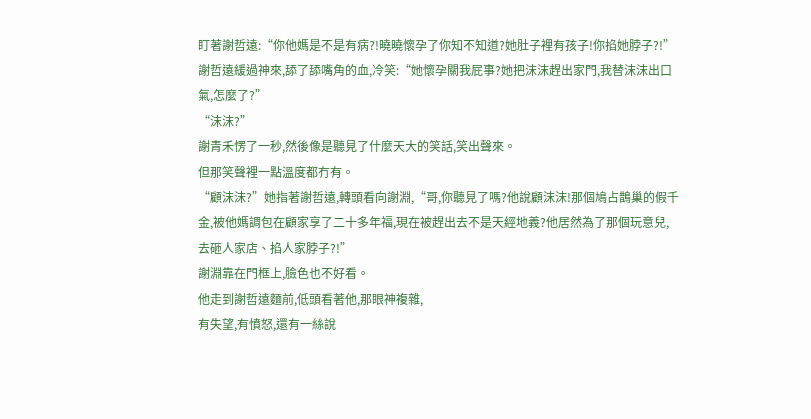盯著謝哲遠:“你他媽是不是有病?!曉曉懷孕了你知不知道?她肚子裡有孩子!你掐她脖子?!”
謝哲遠緩過神來,舔了舔嘴角的血,冷笑:“她懷孕關我屁事?她把沫沫趕出家門,我替沫沫出口氣,怎麼了?”
“沫沫?”
謝青禾愣了一秒,然後像是聽見了什麼天大的笑話,笑出聲來。
但那笑聲裡一點溫度都冇有。
“顧沫沫?”她指著謝哲遠,轉頭看向謝淵,“哥,你聽見了嗎?他說顧沫沫!那個鳩占鵲巢的假千金,被他媽調包在顧家享了二十多年福,現在被趕出去不是天經地義?他居然為了那個玩意兒,去砸人家店、掐人家脖子?!”
謝淵靠在門框上,臉色也不好看。
他走到謝哲遠麵前,低頭看著他,那眼神複雜,
有失望,有憤怒,還有一絲說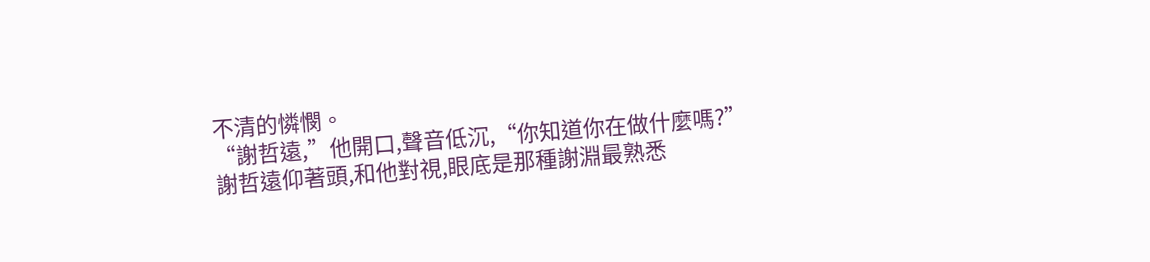不清的憐憫。
“謝哲遠,”他開口,聲音低沉,“你知道你在做什麼嗎?”
謝哲遠仰著頭,和他對視,眼底是那種謝淵最熟悉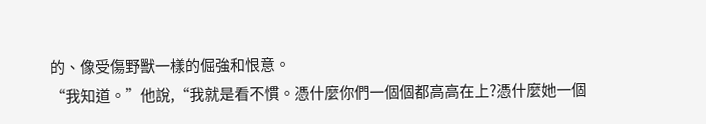的、像受傷野獸一樣的倔強和恨意。
“我知道。”他說,“我就是看不慣。憑什麼你們一個個都高高在上?憑什麼她一個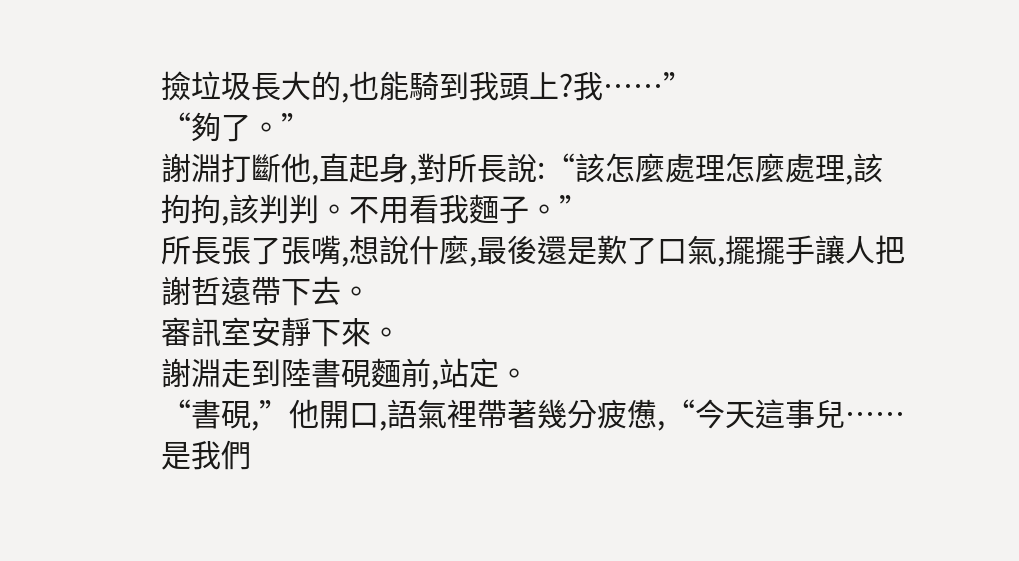撿垃圾長大的,也能騎到我頭上?我……”
“夠了。”
謝淵打斷他,直起身,對所長說:“該怎麼處理怎麼處理,該拘拘,該判判。不用看我麵子。”
所長張了張嘴,想說什麼,最後還是歎了口氣,擺擺手讓人把謝哲遠帶下去。
審訊室安靜下來。
謝淵走到陸書硯麵前,站定。
“書硯,”他開口,語氣裡帶著幾分疲憊,“今天這事兒……是我們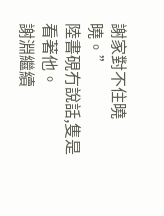謝家對不住曉曉。”
陸書硯冇說話,隻是看著他。
謝淵繼續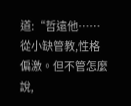道:“哲遠他……從小缺管教,性格偏激。但不管怎麼說,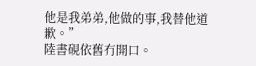他是我弟弟,他做的事,我替他道歉。”
陸書硯依舊冇開口。